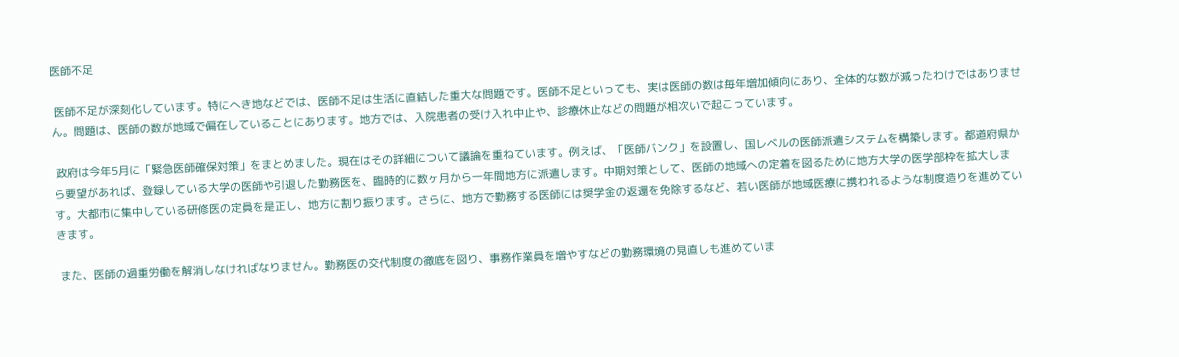医師不足

 医師不足が深刻化しています。特にへき地などでは、医師不足は生活に直結した重大な問題です。医師不足といっても、実は医師の数は毎年増加傾向にあり、全体的な数が減ったわけではありません。問題は、医師の数が地域で偏在していることにあります。地方では、入院患者の受け入れ中止や、診療休止などの問題が相次いで起こっています。

 政府は今年5月に「緊急医師確保対策」をまとめました。現在はその詳細について議論を重ねています。例えば、「医師バンク」を設置し、国レベルの医師派遣システムを構築します。都道府県から要望があれば、登録している大学の医師や引退した勤務医を、臨時的に数ヶ月から一年間地方に派遣します。中期対策として、医師の地域への定着を図るために地方大学の医学部枠を拡大します。大都市に集中している研修医の定員を是正し、地方に割り振ります。さらに、地方で勤務する医師には奨学金の返還を免除するなど、若い医師が地域医療に携われるような制度造りを進めていきます。

 また、医師の過重労働を解消しなければなりません。勤務医の交代制度の徹底を図り、事務作業員を増やすなどの勤務環境の見直しも進めていま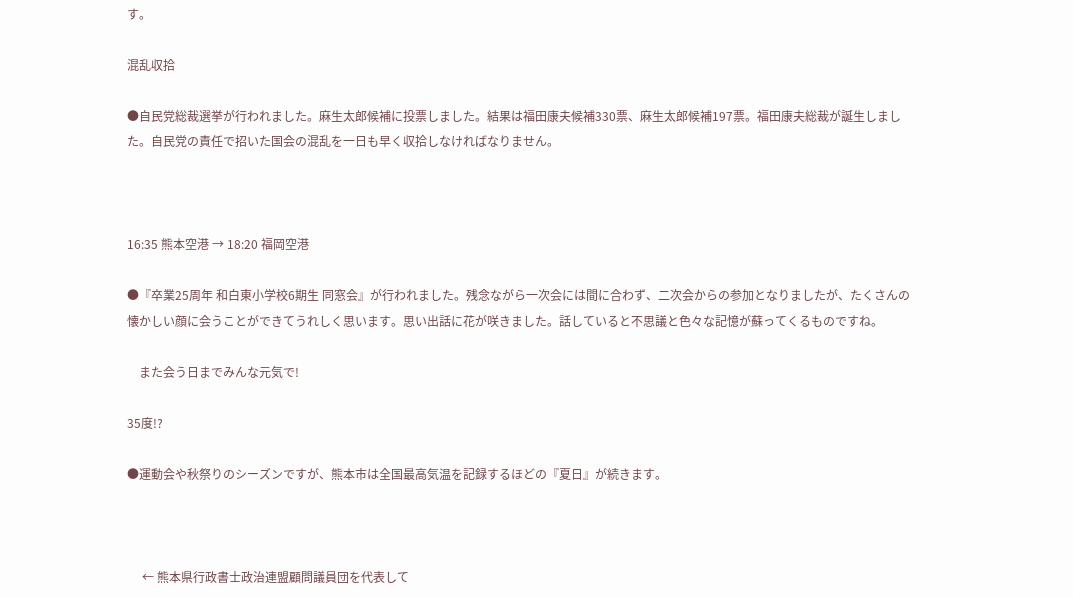す。

混乱収拾

●自民党総裁選挙が行われました。麻生太郎候補に投票しました。結果は福田康夫候補330票、麻生太郎候補197票。福田康夫総裁が誕生しました。自民党の責任で招いた国会の混乱を一日も早く収拾しなければなりません。



16:35 熊本空港 → 18:20 福岡空港

●『卒業25周年 和白東小学校6期生 同窓会』が行われました。残念ながら一次会には間に合わず、二次会からの参加となりましたが、たくさんの懐かしい顔に会うことができてうれしく思います。思い出話に花が咲きました。話していると不思議と色々な記憶が蘇ってくるものですね。

    また会う日までみんな元気で!

35度!?

●運動会や秋祭りのシーズンですが、熊本市は全国最高気温を記録するほどの『夏日』が続きます。



     ← 熊本県行政書士政治連盟顧問議員団を代表して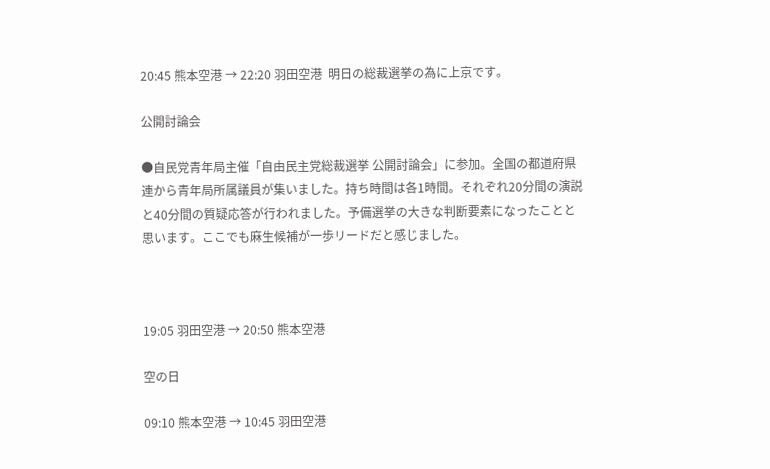20:45 熊本空港 → 22:20 羽田空港  明日の総裁選挙の為に上京です。

公開討論会

●自民党青年局主催「自由民主党総裁選挙 公開討論会」に参加。全国の都道府県連から青年局所属議員が集いました。持ち時間は各1時間。それぞれ20分間の演説と40分間の質疑応答が行われました。予備選挙の大きな判断要素になったことと思います。ここでも麻生候補が一歩リードだと感じました。



19:05 羽田空港 → 20:50 熊本空港

空の日

09:10 熊本空港 → 10:45 羽田空港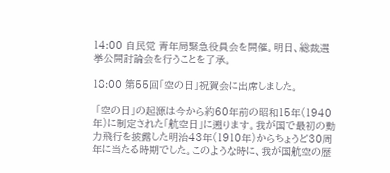14:00 自民党 青年局緊急役員会を開催。明日、総裁選挙公開討論会を行うことを了承。

18:00 第55回「空の日」祝賀会に出席しました。

 「空の日」の起源は今から約60年前の昭和15年(1940年)に制定された「航空日」に遡ります。我が国で最初の動力飛行を披露した明治43年(1910年)からちょうど30周年に当たる時期でした。このような時に、我が国航空の歴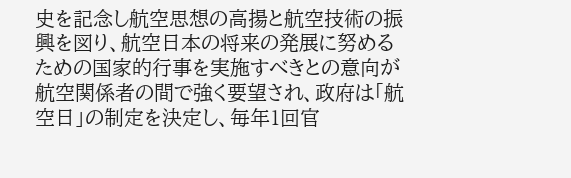史を記念し航空思想の高揚と航空技術の振興を図り、航空日本の将来の発展に努めるための国家的行事を実施すべきとの意向が航空関係者の間で強く要望され、政府は「航空日」の制定を決定し、毎年1回官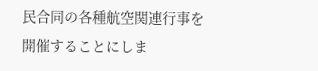民合同の各種航空関連行事を開催することにしま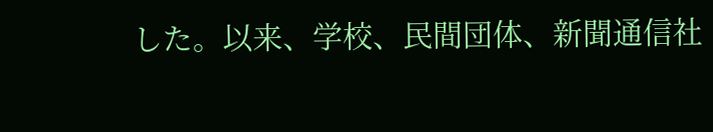した。以来、学校、民間団体、新聞通信社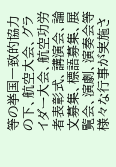等の挙国一致的協力の下、航空大会、グライダー大会、航空功労者表彰式、講演会、論文募集、標語募集、展覧会、演劇、演奏会等様々な行事が実施さ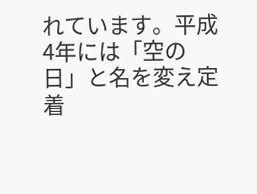れています。平成4年には「空の日」と名を変え定着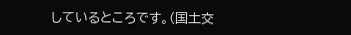しているところです。(国土交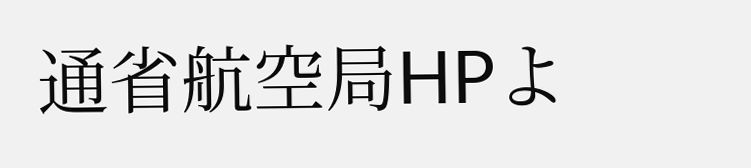通省航空局HPよ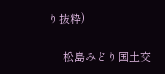り抜粋)

     松島みどり国土交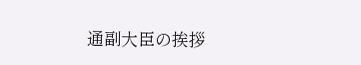通副大臣の挨拶